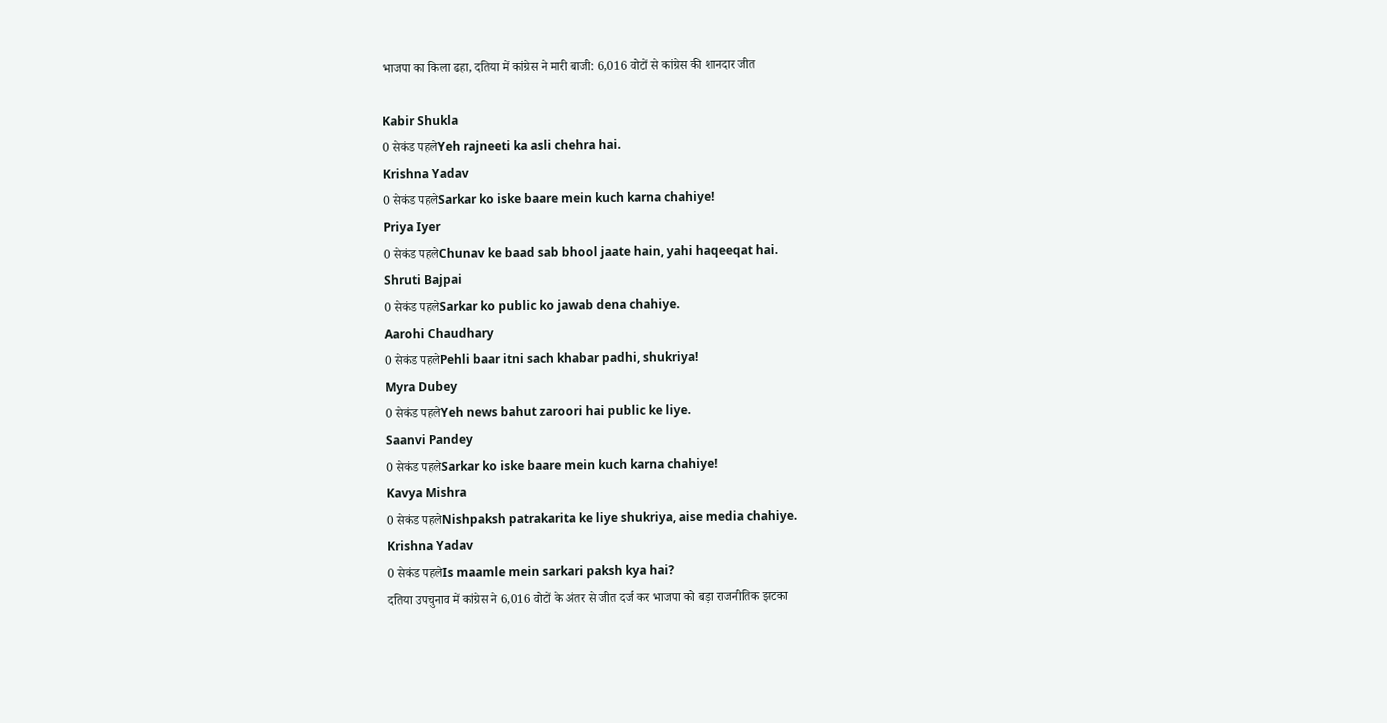भाजपा का किला ढहा, दतिया में कांग्रेस ने मारी बाजी: 6,016 वोटों से कांग्रेस की शानदार जीत

Kabir Shukla
0 सेकंड पहलेYeh rajneeti ka asli chehra hai.
Krishna Yadav
0 सेकंड पहलेSarkar ko iske baare mein kuch karna chahiye!
Priya Iyer
0 सेकंड पहलेChunav ke baad sab bhool jaate hain, yahi haqeeqat hai.
Shruti Bajpai
0 सेकंड पहलेSarkar ko public ko jawab dena chahiye.
Aarohi Chaudhary
0 सेकंड पहलेPehli baar itni sach khabar padhi, shukriya!
Myra Dubey
0 सेकंड पहलेYeh news bahut zaroori hai public ke liye.
Saanvi Pandey
0 सेकंड पहलेSarkar ko iske baare mein kuch karna chahiye!
Kavya Mishra
0 सेकंड पहलेNishpaksh patrakarita ke liye shukriya, aise media chahiye.
Krishna Yadav
0 सेकंड पहलेIs maamle mein sarkari paksh kya hai?
दतिया उपचुनाव में कांग्रेस ने 6,016 वोटों के अंतर से जीत दर्ज कर भाजपा को बड़ा राजनीतिक झटका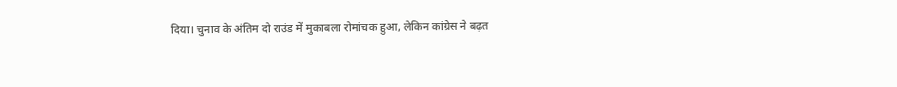दिया। चुनाव के अंतिम दो राउंड में मुकाबला रोमांचक हुआ, लेकिन कांग्रेस ने बढ़त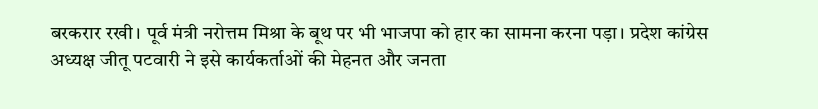बरकरार रखी। पूर्व मंत्री नरोत्तम मिश्रा के बूथ पर भी भाजपा को हार का सामना करना पड़ा। प्रदेश कांग्रेस अध्यक्ष जीतू पटवारी ने इसे कार्यकर्ताओं की मेहनत और जनता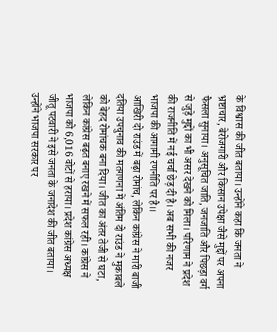के विश्वास की जीत बताया। उन्होंने कहा कि जनता ने भ्रष्टाचार, बेरोजगारी और किसान उपेक्षा जैसे मुद्दों पर अपना फैसला सुनाया। अनुसूचित जाति, जनजाति और पिछड़ा वर्ग से जुड़े मुद्दों का भी असर देखने को मिला। परिणाम ने प्रदेश की राजनीति में नई चर्चा छेड़ दी है। अब सभी की नजर भाजपा की आगामी रणनीति पर है।।
आखिरी दो राउंड में बढ़ा रोमांच, लेकिन कांग्रेस ने मारी बाजी
दतिया उपचुनाव की मतगणना में अंतिम दो राउंड ने मुकाबले को बेहद रोमांचक बना दिया। जीत का अंतर तेजी से घटा, लेकिन कांग्रेस बढ़त बनाए रखने में सफल रही। कांग्रेस ने भाजपा को 6,016 वोटों से हराया। प्रदेश कांग्रेस अध्यक्ष जीतू पटवारी ने इसे जनता के जनादेश की जीत बताया। उन्होंने भाजपा सरकार पर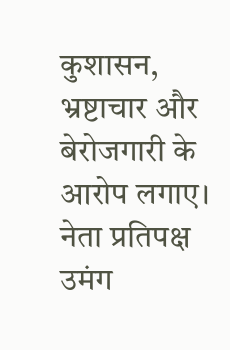कुशासन, भ्रष्टाचार और बेरोजगारी के आरोप लगाए। नेता प्रतिपक्ष उमंग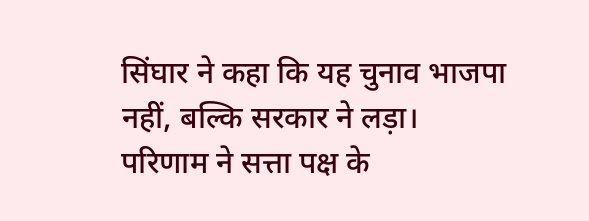सिंघार ने कहा कि यह चुनाव भाजपा नहीं, बल्कि सरकार ने लड़ा। परिणाम ने सत्ता पक्ष के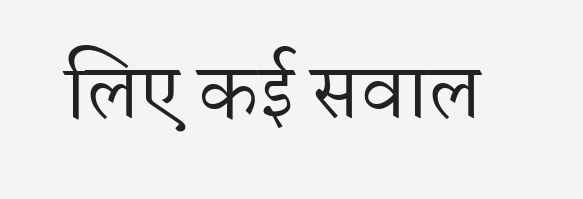लिए कई सवाल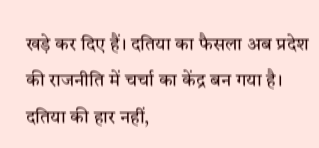खड़े कर दिए हैं। दतिया का फैसला अब प्रदेश की राजनीति में चर्चा का केंद्र बन गया है।
दतिया की हार नहीं,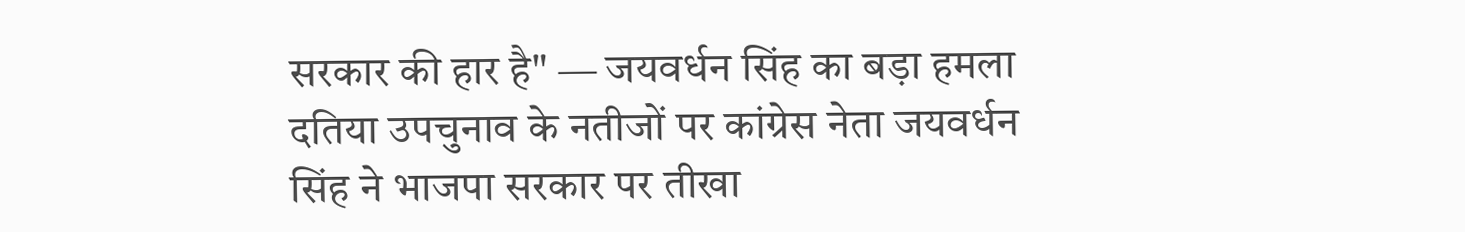सरकार की हार है" — जयवर्धन सिंह का बड़ा हमला
दतिया उपचुनाव के नतीजों पर कांग्रेस नेता जयवर्धन सिंह ने भाजपा सरकार पर तीखा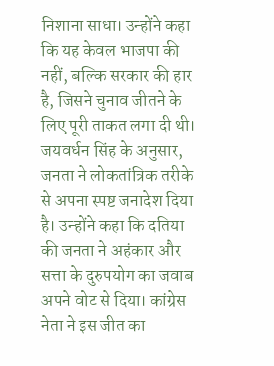निशाना साधा। उन्होंने कहा कि यह केवल भाजपा की नहीं, बल्कि सरकार की हार है, जिसने चुनाव जीतने के लिए पूरी ताकत लगा दी थी। जयवर्धन सिंह के अनुसार, जनता ने लोकतांत्रिक तरीके से अपना स्पष्ट जनादेश दिया है। उन्होंने कहा कि दतिया की जनता ने अहंकार और सत्ता के दुरुपयोग का जवाब अपने वोट से दिया। कांग्रेस नेता ने इस जीत का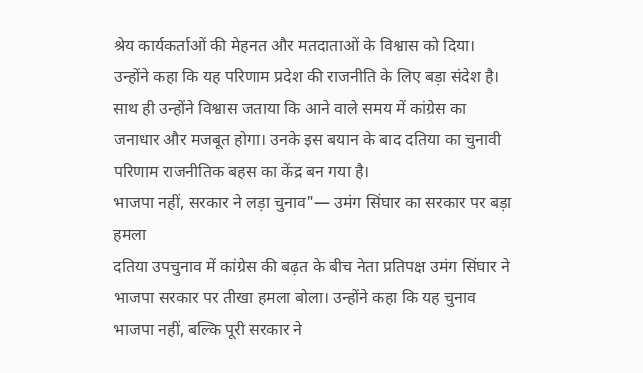श्रेय कार्यकर्ताओं की मेहनत और मतदाताओं के विश्वास को दिया। उन्होंने कहा कि यह परिणाम प्रदेश की राजनीति के लिए बड़ा संदेश है। साथ ही उन्होंने विश्वास जताया कि आने वाले समय में कांग्रेस का जनाधार और मजबूत होगा। उनके इस बयान के बाद दतिया का चुनावी परिणाम राजनीतिक बहस का केंद्र बन गया है।
भाजपा नहीं, सरकार ने लड़ा चुनाव"— उमंग सिंघार का सरकार पर बड़ा हमला
दतिया उपचुनाव में कांग्रेस की बढ़त के बीच नेता प्रतिपक्ष उमंग सिंघार ने भाजपा सरकार पर तीखा हमला बोला। उन्होंने कहा कि यह चुनाव भाजपा नहीं, बल्कि पूरी सरकार ने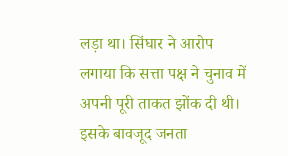लड़ा था। सिंघार ने आरोप लगाया कि सत्ता पक्ष ने चुनाव में अपनी पूरी ताकत झोंक दी थी। इसके बावजूद जनता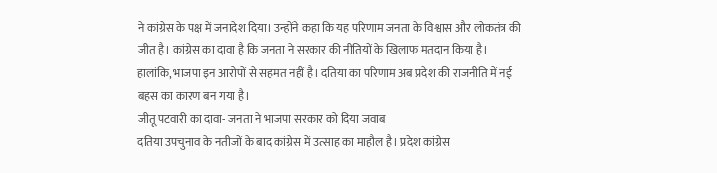ने कांग्रेस के पक्ष में जनादेश दिया। उन्होंने कहा कि यह परिणाम जनता के विश्वास और लोकतंत्र की जीत है। कांग्रेस का दावा है कि जनता ने सरकार की नीतियों के खिलाफ मतदान किया है। हालांकि, भाजपा इन आरोपों से सहमत नहीं है। दतिया का परिणाम अब प्रदेश की राजनीति में नई बहस का कारण बन गया है।
जीतू पटवारी का दावा- जनता ने भाजपा सरकार को दिया जवाब
दतिया उपचुनाव के नतीजों के बाद कांग्रेस में उत्साह का माहौल है। प्रदेश कांग्रेस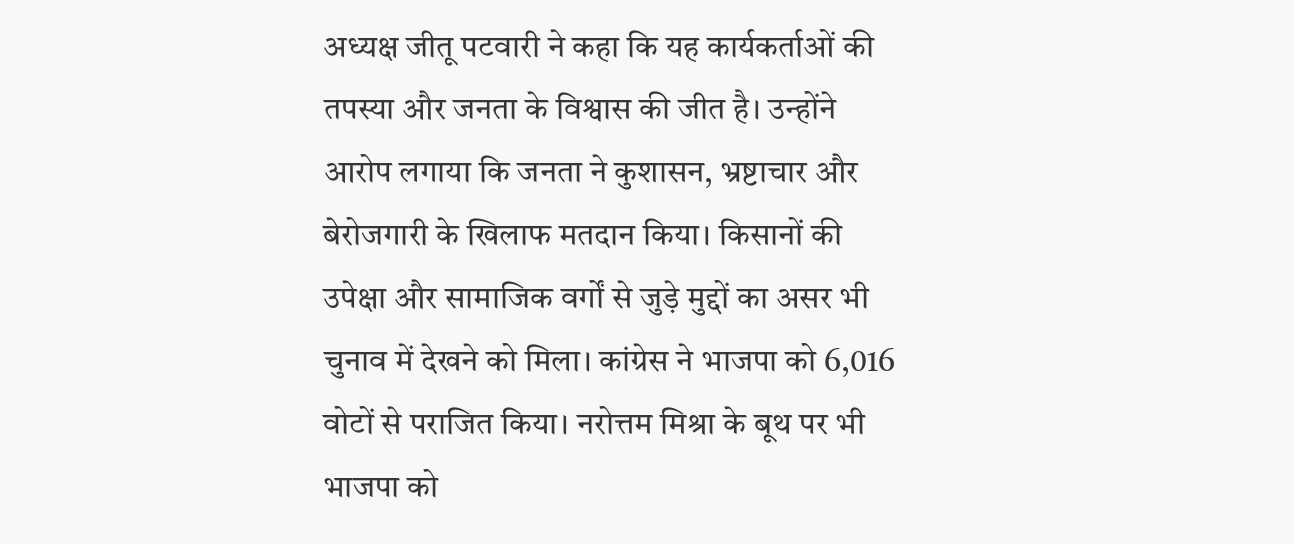अध्यक्ष जीतू पटवारी ने कहा कि यह कार्यकर्ताओं की तपस्या और जनता के विश्वास की जीत है। उन्होंने आरोप लगाया कि जनता ने कुशासन, भ्रष्टाचार और बेरोजगारी के खिलाफ मतदान किया। किसानों की उपेक्षा और सामाजिक वर्गों से जुड़े मुद्दों का असर भी चुनाव में देखने को मिला। कांग्रेस ने भाजपा को 6,016 वोटों से पराजित किया। नरोत्तम मिश्रा के बूथ पर भी भाजपा को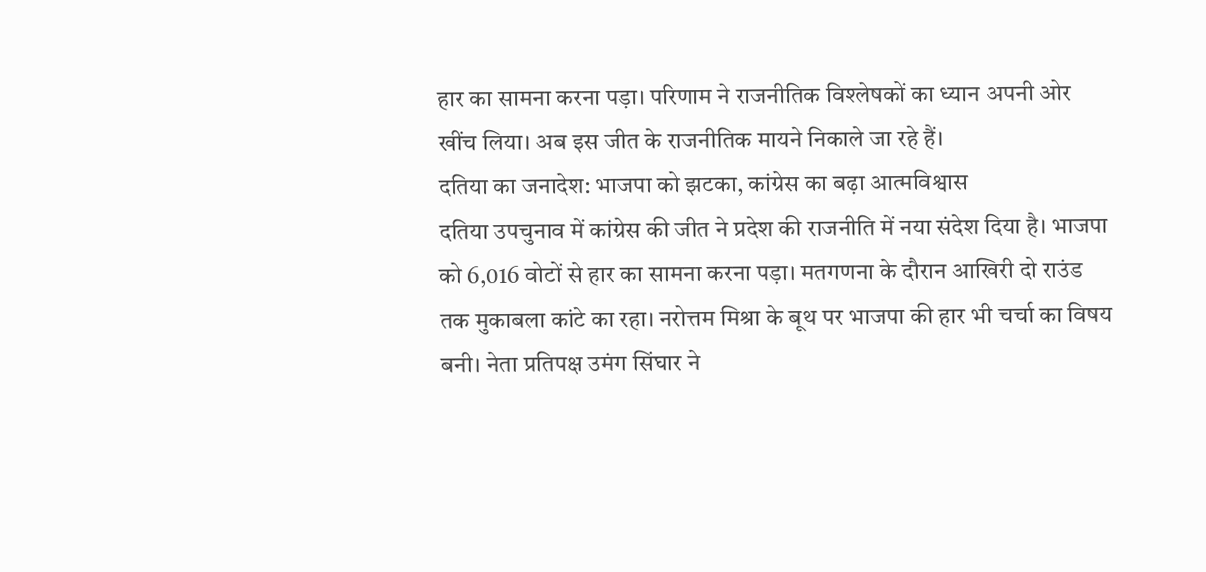हार का सामना करना पड़ा। परिणाम ने राजनीतिक विश्लेषकों का ध्यान अपनी ओर खींच लिया। अब इस जीत के राजनीतिक मायने निकाले जा रहे हैं।
दतिया का जनादेश: भाजपा को झटका, कांग्रेस का बढ़ा आत्मविश्वास
दतिया उपचुनाव में कांग्रेस की जीत ने प्रदेश की राजनीति में नया संदेश दिया है। भाजपा को 6,016 वोटों से हार का सामना करना पड़ा। मतगणना के दौरान आखिरी दो राउंड तक मुकाबला कांटे का रहा। नरोत्तम मिश्रा के बूथ पर भाजपा की हार भी चर्चा का विषय बनी। नेता प्रतिपक्ष उमंग सिंघार ने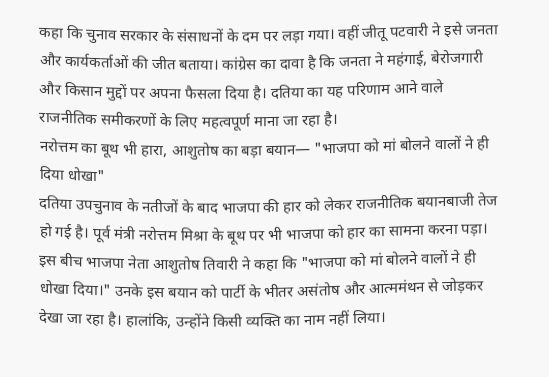कहा कि चुनाव सरकार के संसाधनों के दम पर लड़ा गया। वहीं जीतू पटवारी ने इसे जनता और कार्यकर्ताओं की जीत बताया। कांग्रेस का दावा है कि जनता ने महंगाई, बेरोजगारी और किसान मुद्दों पर अपना फैसला दिया है। दतिया का यह परिणाम आने वाले राजनीतिक समीकरणों के लिए महत्वपूर्ण माना जा रहा है।
नरोत्तम का बूथ भी हारा, आशुतोष का बड़ा बयान— "भाजपा को मां बोलने वालों ने ही दिया धोखा"
दतिया उपचुनाव के नतीजों के बाद भाजपा की हार को लेकर राजनीतिक बयानबाजी तेज हो गई है। पूर्व मंत्री नरोत्तम मिश्रा के बूथ पर भी भाजपा को हार का सामना करना पड़ा। इस बीच भाजपा नेता आशुतोष तिवारी ने कहा कि "भाजपा को मां बोलने वालों ने ही धोखा दिया।" उनके इस बयान को पार्टी के भीतर असंतोष और आत्ममंथन से जोड़कर देखा जा रहा है। हालांकि, उन्होंने किसी व्यक्ति का नाम नहीं लिया।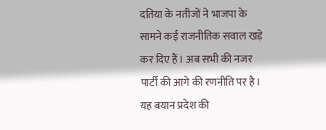दतिया के नतीजों ने भाजपा के सामने कई राजनीतिक सवाल खड़े कर दिए हैं। अब सभी की नजर पार्टी की आगे की रणनीति पर है। यह बयान प्रदेश की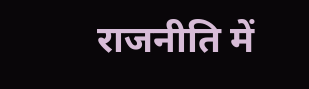राजनीति में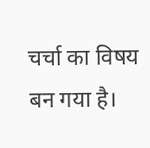चर्चा का विषय बन गया है।